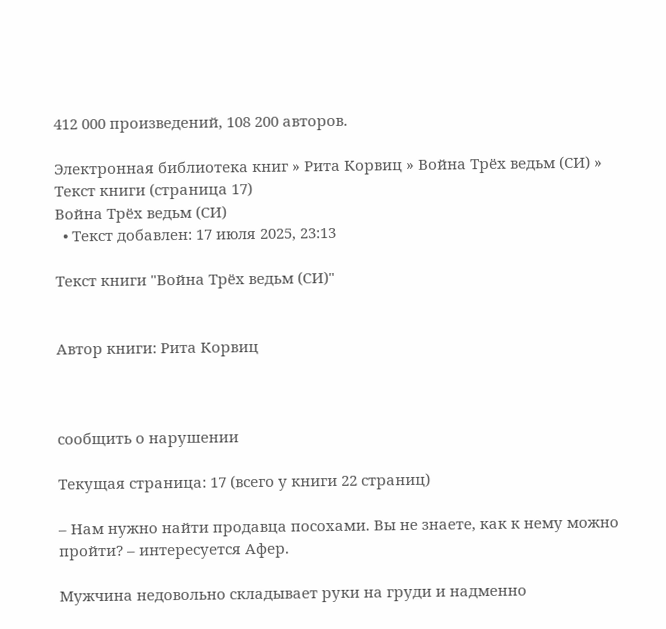412 000 произведений, 108 200 авторов.

Электронная библиотека книг » Рита Корвиц » Война Трёх ведьм (СИ) » Текст книги (страница 17)
Война Трёх ведьм (СИ)
  • Текст добавлен: 17 июля 2025, 23:13

Текст книги "Война Трёх ведьм (СИ)"


Автор книги: Рита Корвиц



сообщить о нарушении

Текущая страница: 17 (всего у книги 22 страниц)

– Нам нужно найти продавца посохами. Вы не знаете, как к нему можно пройти? – интересуется Афер.

Мужчина недовольно складывает руки на груди и надменно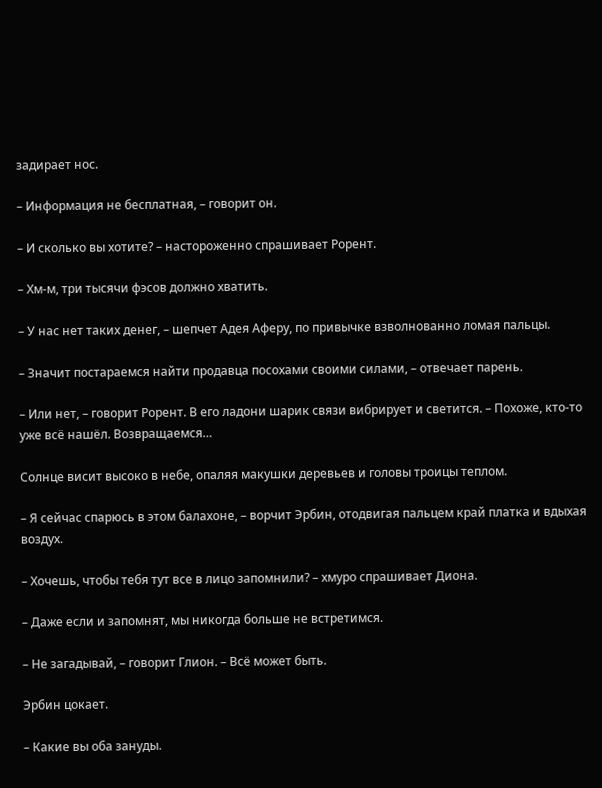задирает нос.

– Информация не бесплатная, – говорит он.

– И сколько вы хотите? – настороженно спрашивает Рорент.

– Хм-м, три тысячи фэсов должно хватить.

– У нас нет таких денег, – шепчет Адея Аферу, по привычке взволнованно ломая пальцы.

– Значит постараемся найти продавца посохами своими силами, – отвечает парень.

– Или нет, – говорит Рорент. В его ладони шарик связи вибрирует и светится. – Похоже, кто-то уже всё нашёл. Возвращаемся…

Солнце висит высоко в небе, опаляя макушки деревьев и головы троицы теплом.

– Я сейчас спарюсь в этом балахоне, – ворчит Эрбин, отодвигая пальцем край платка и вдыхая воздух.

– Хочешь, чтобы тебя тут все в лицо запомнили? – хмуро спрашивает Диона.

– Даже если и запомнят, мы никогда больше не встретимся.

– Не загадывай, – говорит Глион. – Всё может быть.

Эрбин цокает.

– Какие вы оба зануды.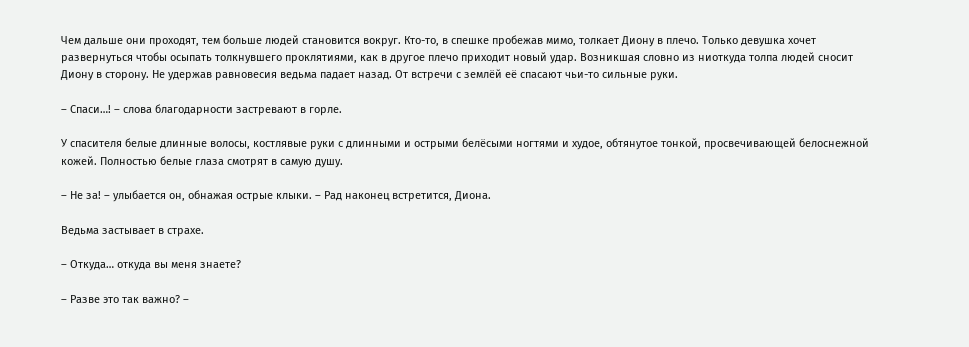Чем дальше они проходят, тем больше людей становится вокруг. Кто-то, в спешке пробежав мимо, толкает Диону в плечо. Только девушка хочет развернуться чтобы осыпать толкнувшего проклятиями, как в другое плечо приходит новый удар. Возникшая словно из ниоткуда толпа людей сносит Диону в сторону. Не удержав равновесия ведьма падает назад. От встречи с землёй её спасают чьи-то сильные руки.

– Спаси…! – слова благодарности застревают в горле.

У спасителя белые длинные волосы, костлявые руки с длинными и острыми белёсыми ногтями и худое, обтянутое тонкой, просвечивающей белоснежной кожей. Полностью белые глаза смотрят в самую душу.

– Не за! – улыбается он, обнажая острые клыки. – Рад наконец встретится, Диона.

Ведьма застывает в страхе.

– Откуда… откуда вы меня знаете?

– Разве это так важно? –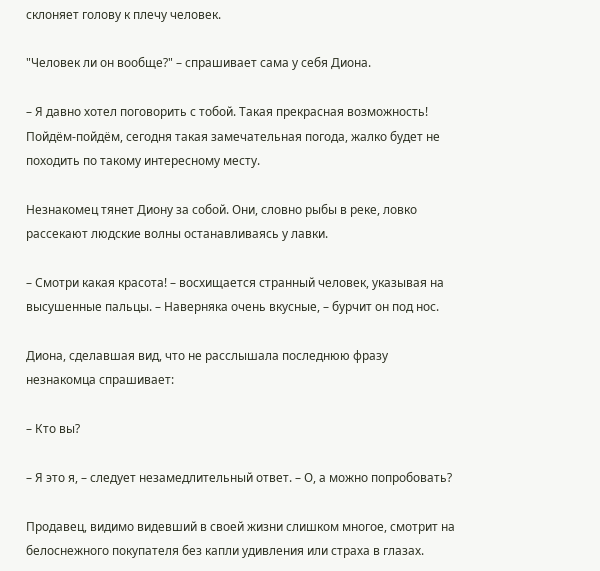склоняет голову к плечу человек.

"Человек ли он вообще?" – спрашивает сама у себя Диона.

– Я давно хотел поговорить с тобой. Такая прекрасная возможность! Пойдём-пойдём, сегодня такая замечательная погода, жалко будет не походить по такому интересному месту.

Незнакомец тянет Диону за собой. Они, словно рыбы в реке, ловко рассекают людские волны останавливаясь у лавки.

– Смотри какая красота! – восхищается странный человек, указывая на высушенные пальцы. – Наверняка очень вкусные, – бурчит он под нос.

Диона, сделавшая вид, что не расслышала последнюю фразу незнакомца спрашивает:

– Кто вы?

– Я это я, – следует незамедлительный ответ. – О, а можно попробовать?

Продавец, видимо видевший в своей жизни слишком многое, смотрит на белоснежного покупателя без капли удивления или страха в глазах.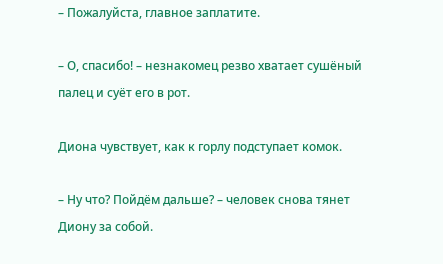– Пожалуйста, главное заплатите.

– О, спасибо! – незнакомец резво хватает сушёный палец и суёт его в рот.

Диона чувствует, как к горлу подступает комок.

– Ну что? Пойдём дальше? – человек снова тянет Диону за собой.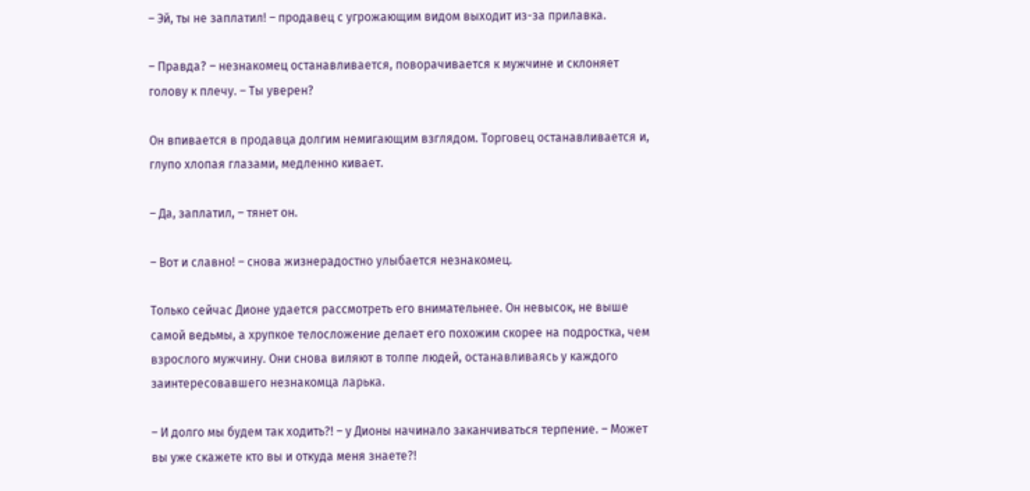– Эй, ты не заплатил! – продавец с угрожающим видом выходит из-за прилавка.

– Правда? – незнакомец останавливается, поворачивается к мужчине и склоняет голову к плечу. – Ты уверен?

Он впивается в продавца долгим немигающим взглядом. Торговец останавливается и, глупо хлопая глазами, медленно кивает.

– Да, заплатил, – тянет он.

– Вот и славно! – снова жизнерадостно улыбается незнакомец.

Только сейчас Дионе удается рассмотреть его внимательнее. Он невысок, не выше самой ведьмы, а хрупкое телосложение делает его похожим скорее на подростка, чем взрослого мужчину. Они снова виляют в толпе людей, останавливаясь у каждого заинтересовавшего незнакомца ларька.

– И долго мы будем так ходить?! – у Дионы начинало заканчиваться терпение. – Может вы уже скажете кто вы и откуда меня знаете?!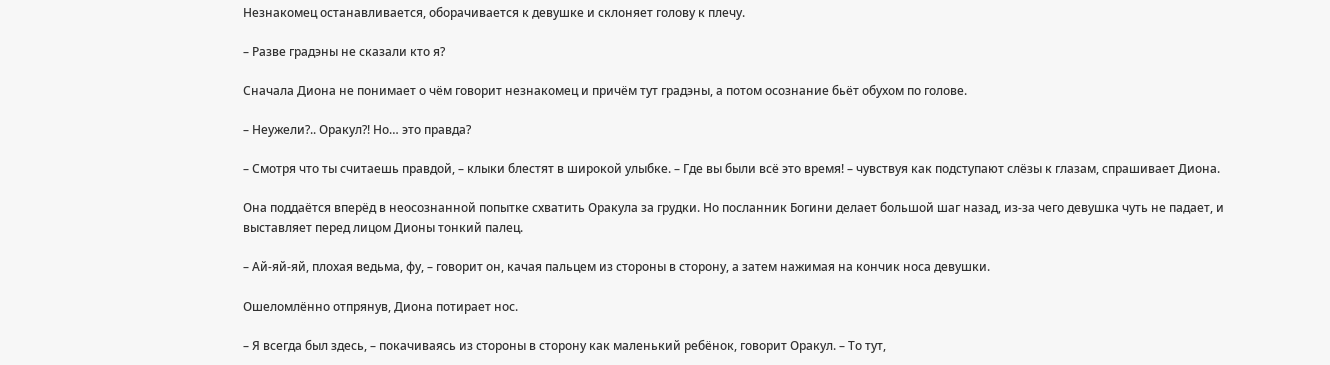Незнакомец останавливается, оборачивается к девушке и склоняет голову к плечу.

– Разве градэны не сказали кто я?

Сначала Диона не понимает о чём говорит незнакомец и причём тут градэны, а потом осознание бьёт обухом по голове.

– Неужели?.. Оракул?! Но… это правда?

– Смотря что ты считаешь правдой, – клыки блестят в широкой улыбке. – Где вы были всё это время! – чувствуя как подступают слёзы к глазам, спрашивает Диона.

Она поддаётся вперёд в неосознанной попытке схватить Оракула за грудки. Но посланник Богини делает большой шаг назад, из-за чего девушка чуть не падает, и выставляет перед лицом Дионы тонкий палец.

– Ай-яй-яй, плохая ведьма, фу, – говорит он, качая пальцем из стороны в сторону, а затем нажимая на кончик носа девушки.

Ошеломлённо отпрянув, Диона потирает нос.

– Я всегда был здесь, – покачиваясь из стороны в сторону как маленький ребёнок, говорит Оракул. – То тут,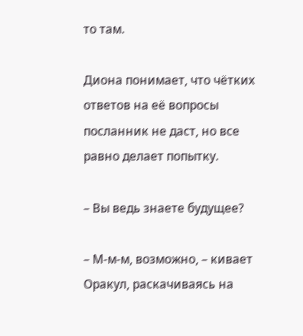то там.

Диона понимает, что чётких ответов на её вопросы посланник не даст, но все равно делает попытку.

– Вы ведь знаете будущее?

– М-м-м, возможно, – кивает Оракул, раскачиваясь на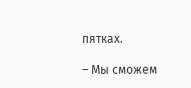пятках.

– Мы сможем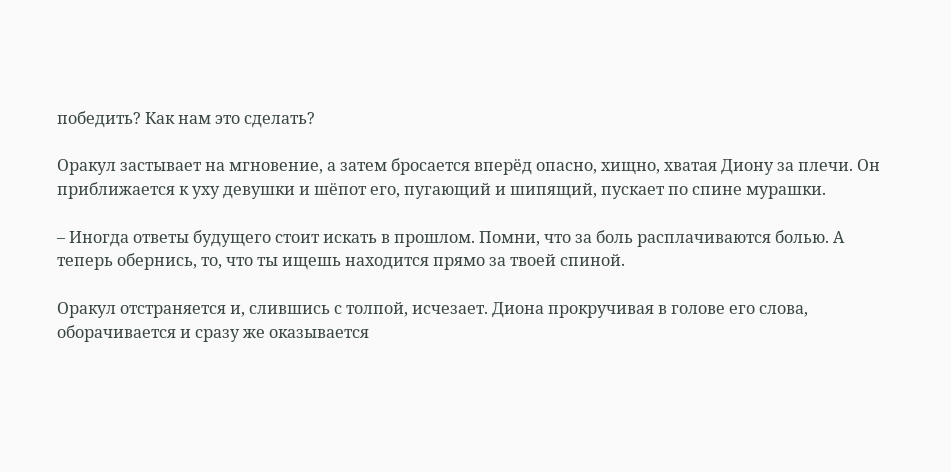победить? Как нам это сделать?

Оракул застывает на мгновение, а затем бросается вперёд опасно, хищно, хватая Диону за плечи. Он приближается к уху девушки и шёпот его, пугающий и шипящий, пускает по спине мурашки.

– Иногда ответы будущего стоит искать в прошлом. Помни, что за боль расплачиваются болью. А теперь обернись, то, что ты ищешь находится прямо за твоей спиной.

Оракул отстраняется и, слившись с толпой, исчезает. Диона прокручивая в голове его слова, оборачивается и сразу же оказывается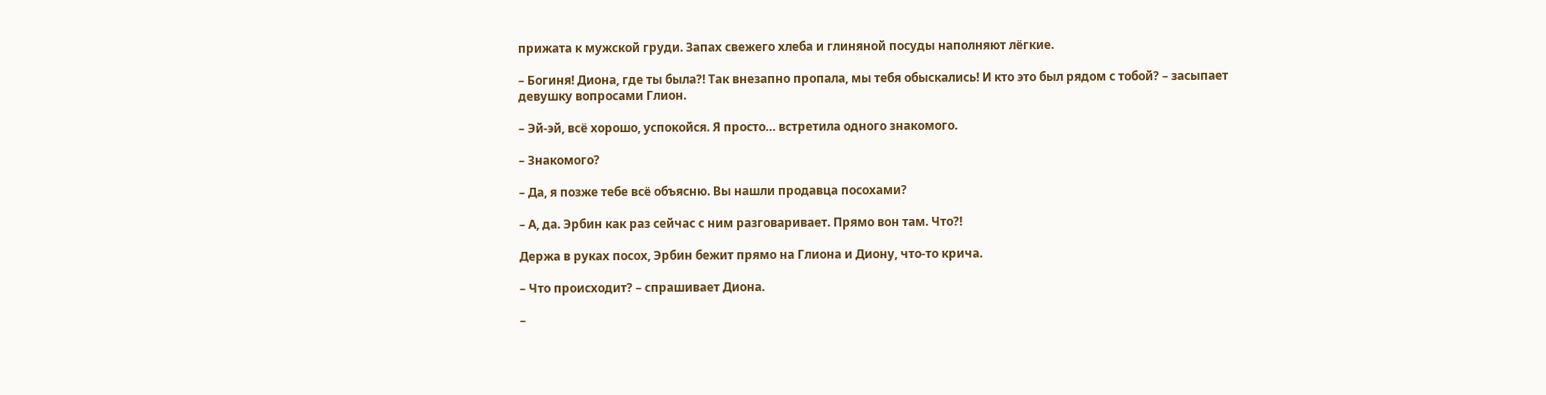прижата к мужской груди. Запах свежего хлеба и глиняной посуды наполняют лёгкие.

– Богиня! Диона, где ты была?! Так внезапно пропала, мы тебя обыскались! И кто это был рядом с тобой? – засыпает девушку вопросами Глион.

– Эй-эй, всё хорошо, успокойся. Я просто… встретила одного знакомого.

– Знакомого?

– Да, я позже тебе всё объясню. Вы нашли продавца посохами?

– А, да. Эрбин как раз сейчас с ним разговаривает. Прямо вон там. Что?!

Держа в руках посох, Эрбин бежит прямо на Глиона и Диону, что-то крича.

– Что происходит? – спрашивает Диона.

–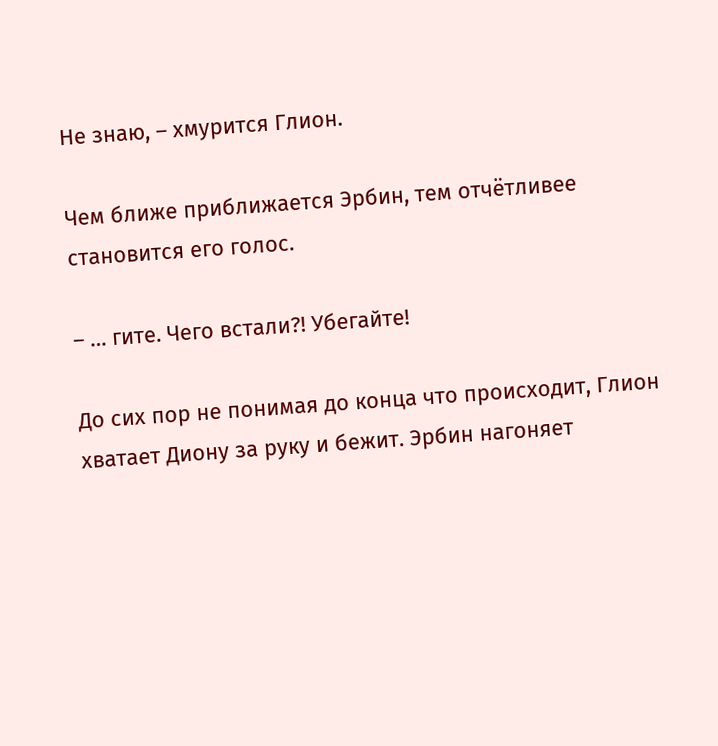Не знаю, – хмурится Глион.

Чем ближе приближается Эрбин, тем отчётливее становится его голос.

– … гите. Чего встали?! Убегайте!

До сих пор не понимая до конца что происходит, Глион хватает Диону за руку и бежит. Эрбин нагоняет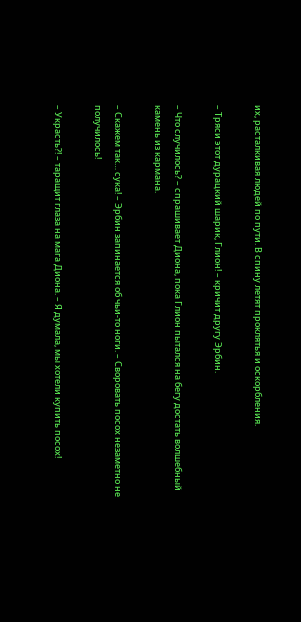их, расталкивая людей по пути. В спину летят проклятья и оскорбления.

– Тряси этот дурацкий шарик, Глион! – кричит другу Эрбин.

– Что случилось? – спрашивает Диона, пока Глион пытался на бегу достать волшебный камень из кармана.

– Скажем так… сука! – Эрбин запинается об чьи-то ноги. – Своровать посох незаметно не получилось!

– Украсть?! – таращит глаза на мага Диона. – Я думала, мы хотели купить посох!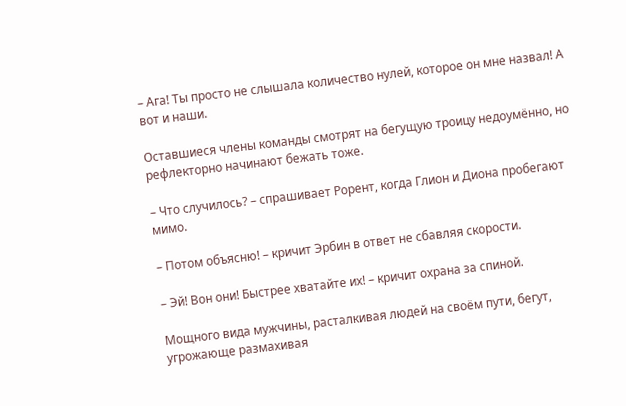– Ага! Ты просто не слышала количество нулей, которое он мне назвал! А вот и наши.

Оставшиеся члены команды смотрят на бегущую троицу недоумённо, но рефлекторно начинают бежать тоже.

– Что случилось? – спрашивает Рорент, когда Глион и Диона пробегают мимо.

– Потом объясню! – кричит Эрбин в ответ не сбавляя скорости.

– Эй! Вон они! Быстрее хватайте их! – кричит охрана за спиной.

Мощного вида мужчины, расталкивая людей на своём пути, бегут, угрожающе размахивая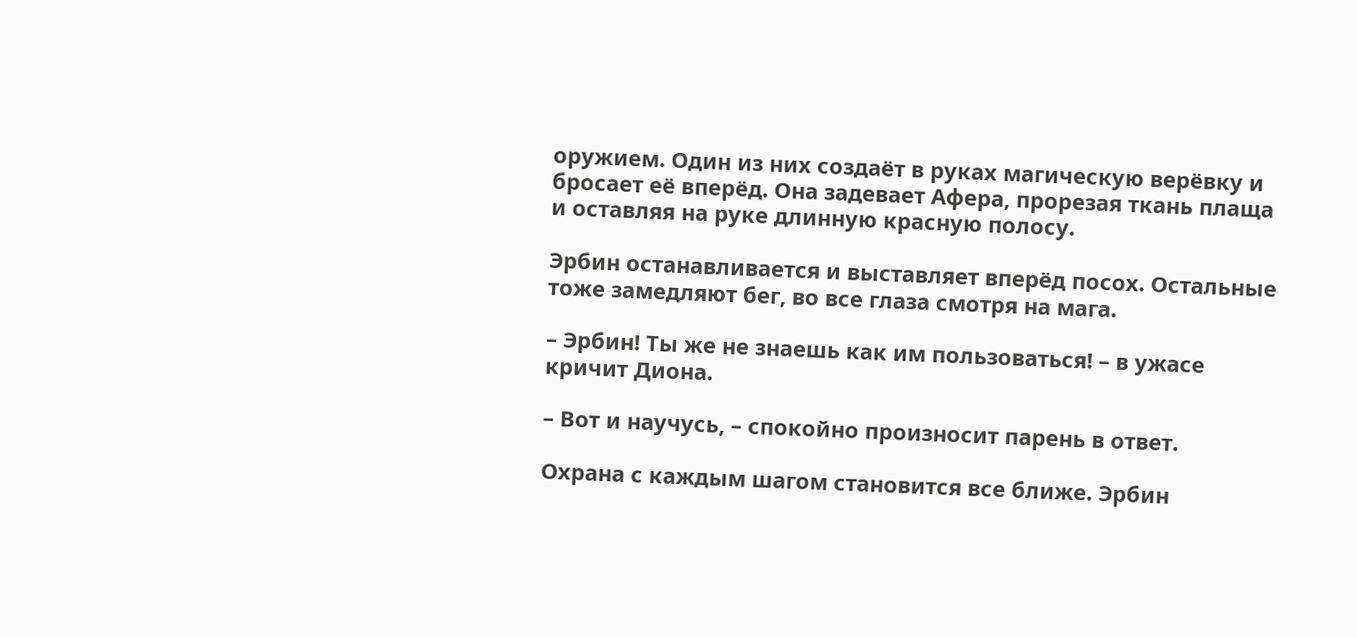оружием. Один из них создаёт в руках магическую верёвку и бросает её вперёд. Она задевает Афера, прорезая ткань плаща и оставляя на руке длинную красную полосу.

Эрбин останавливается и выставляет вперёд посох. Остальные тоже замедляют бег, во все глаза смотря на мага.

– Эрбин! Ты же не знаешь как им пользоваться! – в ужасе кричит Диона.

– Вот и научусь, – спокойно произносит парень в ответ.

Охрана с каждым шагом становится все ближе. Эрбин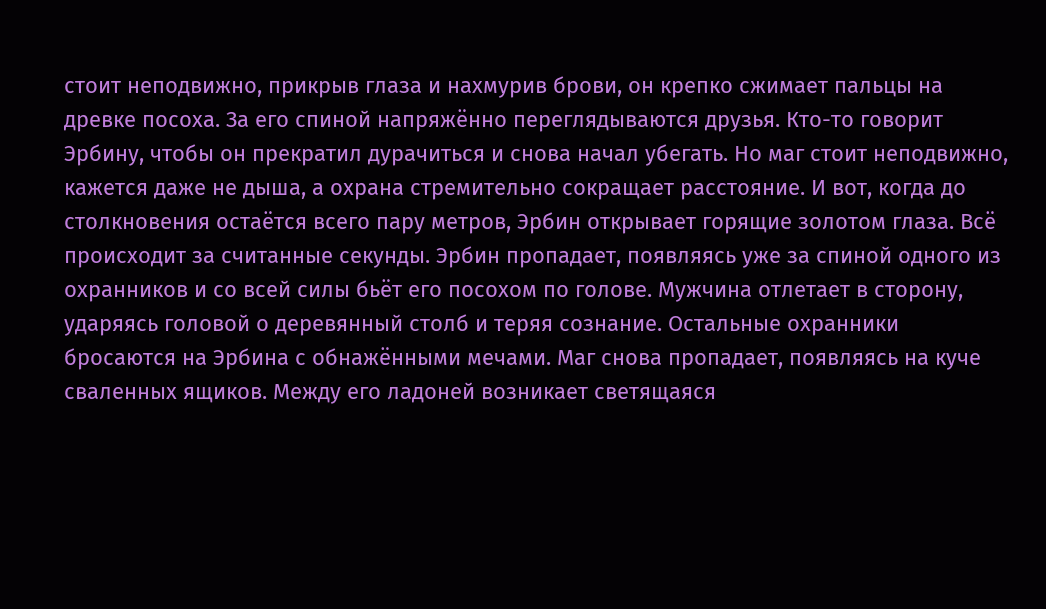стоит неподвижно, прикрыв глаза и нахмурив брови, он крепко сжимает пальцы на древке посоха. За его спиной напряжённо переглядываются друзья. Кто-то говорит Эрбину, чтобы он прекратил дурачиться и снова начал убегать. Но маг стоит неподвижно, кажется даже не дыша, а охрана стремительно сокращает расстояние. И вот, когда до столкновения остаётся всего пару метров, Эрбин открывает горящие золотом глаза. Всё происходит за считанные секунды. Эрбин пропадает, появляясь уже за спиной одного из охранников и со всей силы бьёт его посохом по голове. Мужчина отлетает в сторону, ударяясь головой о деревянный столб и теряя сознание. Остальные охранники бросаются на Эрбина с обнажёнными мечами. Маг снова пропадает, появляясь на куче сваленных ящиков. Между его ладоней возникает светящаяся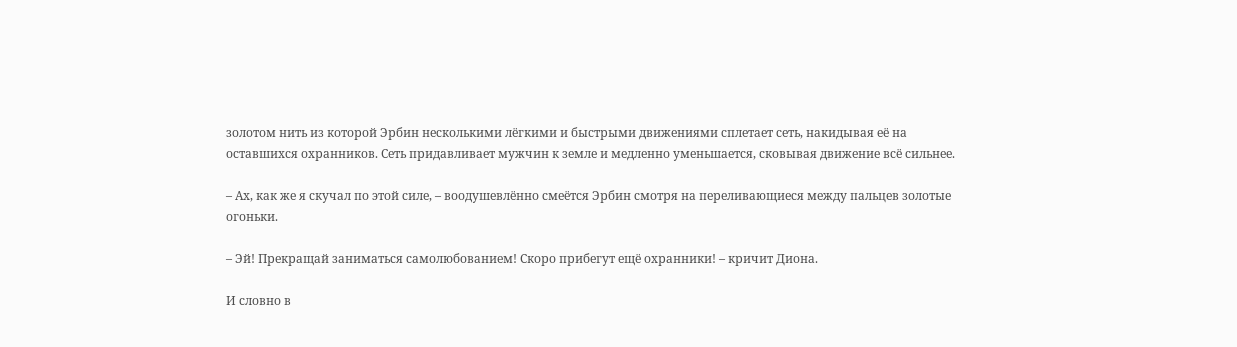золотом нить из которой Эрбин несколькими лёгкими и быстрыми движениями сплетает сеть, накидывая её на оставшихся охранников. Сеть придавливает мужчин к земле и медленно уменьшается, сковывая движение всё сильнее.

– Ах, как же я скучал по этой силе, – воодушевлённо смеётся Эрбин смотря на переливающиеся между пальцев золотые огоньки.

– Эй! Прекращай заниматься самолюбованием! Скоро прибегут ещё охранники! – кричит Диона.

И словно в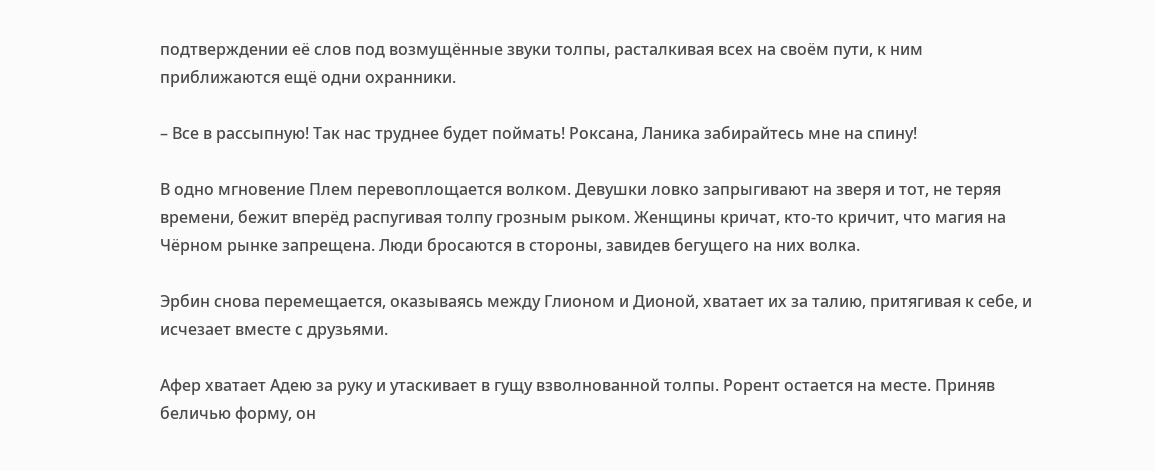подтверждении её слов под возмущённые звуки толпы, расталкивая всех на своём пути, к ним приближаются ещё одни охранники.

– Все в рассыпную! Так нас труднее будет поймать! Роксана, Ланика забирайтесь мне на спину!

В одно мгновение Плем перевоплощается волком. Девушки ловко запрыгивают на зверя и тот, не теряя времени, бежит вперёд распугивая толпу грозным рыком. Женщины кричат, кто-то кричит, что магия на Чёрном рынке запрещена. Люди бросаются в стороны, завидев бегущего на них волка.

Эрбин снова перемещается, оказываясь между Глионом и Дионой, хватает их за талию, притягивая к себе, и исчезает вместе с друзьями.

Афер хватает Адею за руку и утаскивает в гущу взволнованной толпы. Рорент остается на месте. Приняв беличью форму, он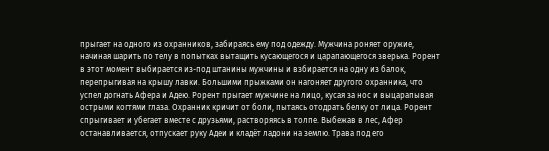прыгает на одного из охранников, забираясь ему под одежду. Мужчина роняет оружие, начиная шарить по телу в попытках вытащить кусающегося и царапающегося зверька. Рорент в этот момент выбирается из-под штанины мужчины и взбирается на одну из балок, перепрыгивая на крышу лавки. Большими прыжками он нагоняет другого охранника, что успел догнать Афера и Адею. Рорент прыгает мужчине на лицо, кусая за нос и выцарапывая острыми когтями глаза. Охранник кричит от боли, пытаясь отодрать белку от лица. Рорент спрыгивает и убегает вместе с друзьями, растворяясь в толпе. Выбежав в лес, Афер останавливается, отпускает руку Адеи и кладёт ладони на землю. Трава под его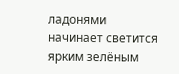ладонями начинает светится ярким зелёным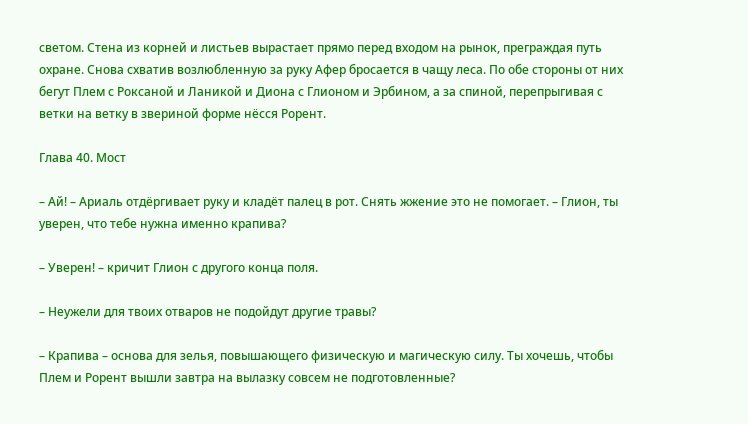светом. Стена из корней и листьев вырастает прямо перед входом на рынок, преграждая путь охране. Снова схватив возлюбленную за руку Афер бросается в чащу леса. По обе стороны от них бегут Плем с Роксаной и Ланикой и Диона с Глионом и Эрбином, а за спиной, перепрыгивая с ветки на ветку в звериной форме нёсся Рорент.

Глава 40. Мост

– Ай! – Ариаль отдёргивает руку и кладёт палец в рот. Снять жжение это не помогает. – Глион, ты уверен, что тебе нужна именно крапива?

– Уверен! – кричит Глион с другого конца поля.

– Неужели для твоих отваров не подойдут другие травы?

– Крапива – основа для зелья, повышающего физическую и магическую силу. Ты хочешь, чтобы Плем и Рорент вышли завтра на вылазку совсем не подготовленные?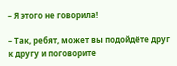– Я этого не говорила!

– Так, ребят, может вы подойдёте друг к другу и поговорите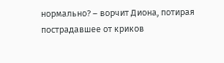нормально? – ворчит Диона, потирая пострадавшее от криков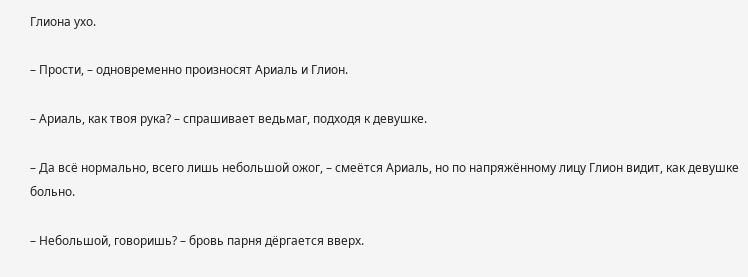Глиона ухо.

– Прости, – одновременно произносят Ариаль и Глион.

– Ариаль, как твоя рука? – спрашивает ведьмаг, подходя к девушке.

– Да всё нормально, всего лишь небольшой ожог, – смеётся Ариаль, но по напряжённому лицу Глион видит, как девушке больно.

– Небольшой, говоришь? – бровь парня дёргается вверх.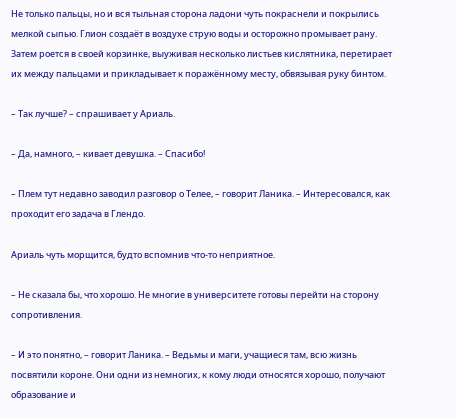Не только пальцы, но и вся тыльная сторона ладони чуть покраснели и покрылись мелкой сыпью. Глион создаёт в воздухе струю воды и осторожно промывает рану. Затем роется в своей корзинке, выуживая несколько листьев кислятника, перетирает их между пальцами и прикладывает к поражённому месту, обвязывая руку бинтом.

– Так лучше? – спрашивает у Ариаль.

– Да, намного, – кивает девушка. – Спасибо!

– Плем тут недавно заводил разговор о Телее, – говорит Ланика. – Интересовался, как проходит его задача в Глендо.

Ариаль чуть морщится, будто вспомнив что-то неприятное.

– Не сказала бы, что хорошо. Не многие в университете готовы перейти на сторону сопротивления.

– И это понятно, – говорит Ланика. – Ведьмы и маги, учащиеся там, всю жизнь посвятили короне. Они одни из немногих, к кому люди относятся хорошо, получают образование и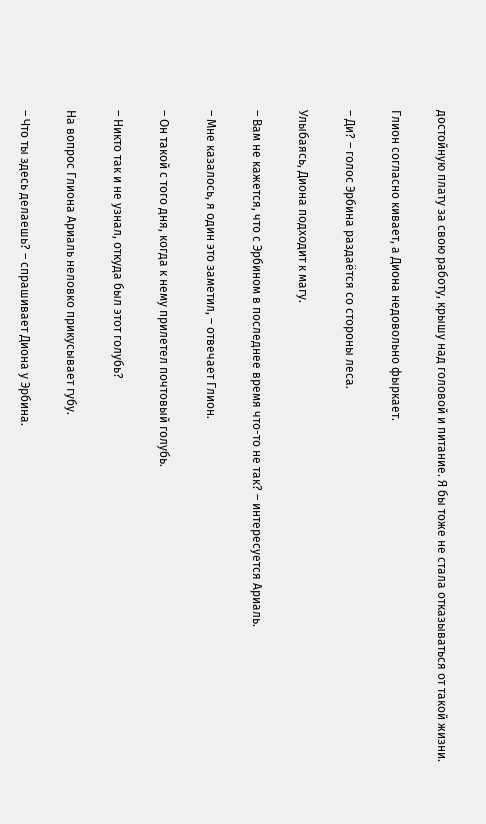достойную плату за свою работу, крышу над головой и питание. Я бы тоже не стала отказываться от такой жизни.

Глион согласно кивает, а Диона недовольно фыркает.

– Ди? – голос Эрбина раздаётся со стороны леса.

Улыбаясь, Диона подходит к магу.

– Вам не кажется, что с Эрбином в последнее время что-то не так? – интересуется Ариаль.

– Мне казалось, я один это заметил, – отвечает Глион.

– Он такой с того дня, когда к нему прилетел почтовый голубь.

– Никто так и не узнал, откуда был этот голубь?

На вопрос Глиона Ариаль неловко прикусывает губу.

– Что ты здесь делаешь? – спрашивает Диона у Эрбина.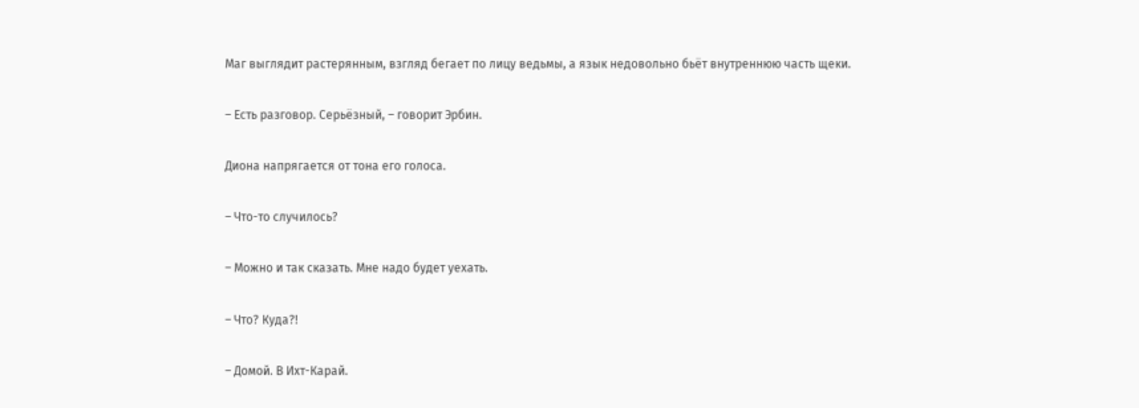Маг выглядит растерянным, взгляд бегает по лицу ведьмы, а язык недовольно бьёт внутреннюю часть щеки.

– Есть разговор. Серьёзный, – говорит Эрбин.

Диона напрягается от тона его голоса.

– Что-то случилось?

– Можно и так сказать. Мне надо будет уехать.

– Что? Куда?!

– Домой. В Ихт-Карай.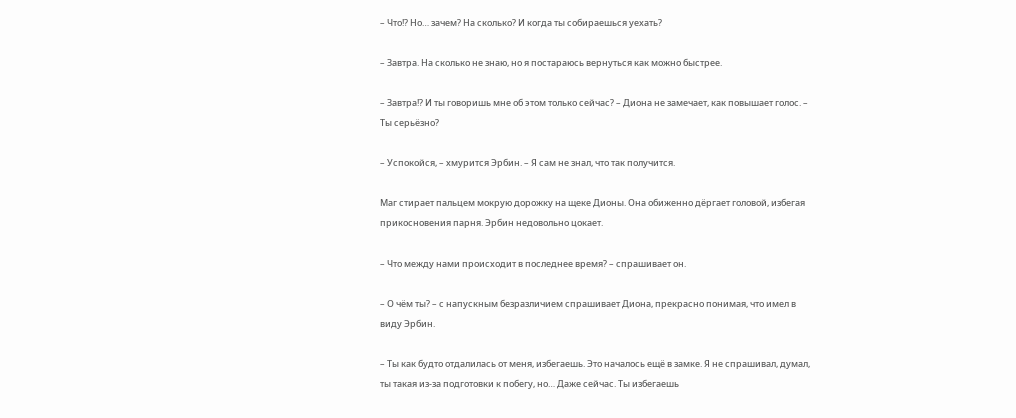– Что!? Но… зачем? На сколько? И когда ты собираешься уехать?

– Завтра. На сколько не знаю, но я постараюсь вернуться как можно быстрее.

– Завтра!? И ты говоришь мне об этом только сейчас? – Диона не замечает, как повышает голос. – Ты серьёзно?

– Успокойся, – хмурится Эрбин. – Я сам не знал, что так получится.

Маг стирает пальцем мокрую дорожку на щеке Дионы. Она обиженно дёргает головой, избегая прикосновения парня. Эрбин недовольно цокает.

– Что между нами происходит в последнее время? – спрашивает он.

– О чём ты? – с напускным безразличием спрашивает Диона, прекрасно понимая, что имел в виду Эрбин.

– Ты как будто отдалилась от меня, избегаешь. Это началось ещё в замке. Я не спрашивал, думал, ты такая из-за подготовки к побегу, но… Даже сейчас. Ты избегаешь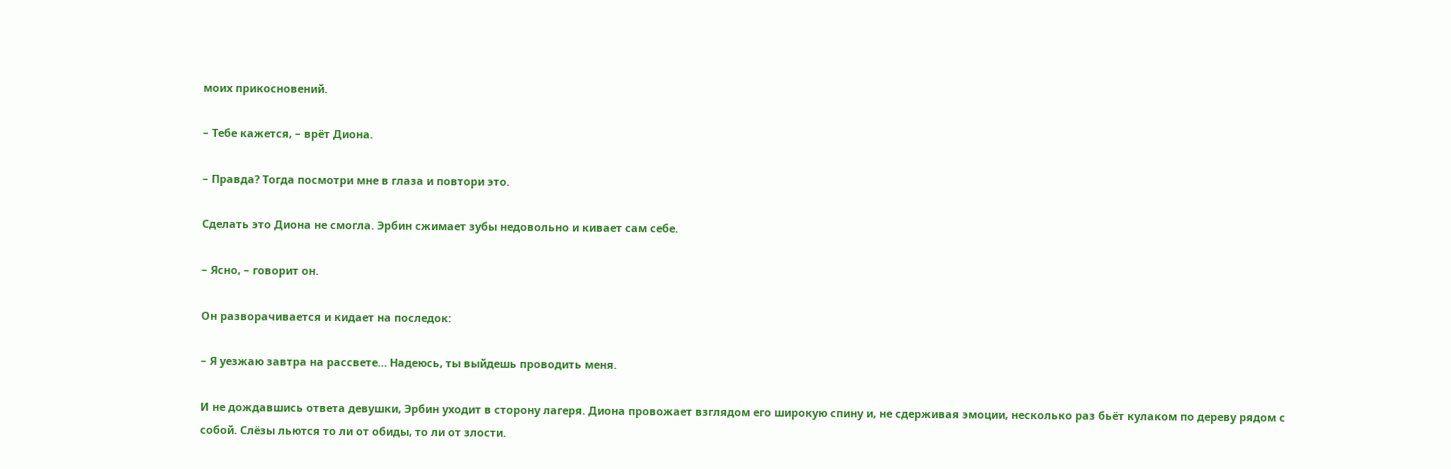моих прикосновений.

– Тебе кажется, – врёт Диона.

– Правда? Тогда посмотри мне в глаза и повтори это.

Сделать это Диона не смогла. Эрбин сжимает зубы недовольно и кивает сам себе.

– Ясно, – говорит он.

Он разворачивается и кидает на последок:

– Я уезжаю завтра на рассвете… Надеюсь, ты выйдешь проводить меня.

И не дождавшись ответа девушки, Эрбин уходит в сторону лагеря. Диона провожает взглядом его широкую спину и, не сдерживая эмоции, несколько раз бьёт кулаком по дереву рядом с собой. Слёзы льются то ли от обиды, то ли от злости.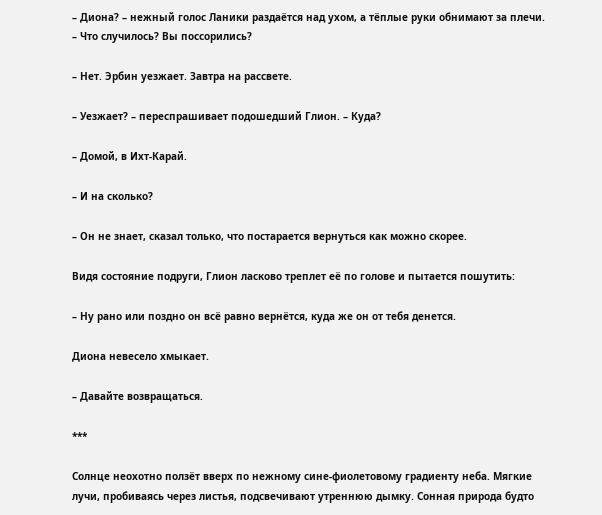– Диона? – нежный голос Ланики раздаётся над ухом, а тёплые руки обнимают за плечи. – Что случилось? Вы поссорились?

– Нет. Эрбин уезжает. Завтра на рассвете.

– Уезжает? – переспрашивает подошедший Глион. – Куда?

– Домой, в Ихт-Карай.

– И на сколько?

– Он не знает, сказал только, что постарается вернуться как можно скорее.

Видя состояние подруги, Глион ласково треплет её по голове и пытается пошутить:

– Ну рано или поздно он всё равно вернётся, куда же он от тебя денется.

Диона невесело хмыкает.

– Давайте возвращаться.

***

Солнце неохотно ползёт вверх по нежному сине-фиолетовому градиенту неба. Мягкие лучи, пробиваясь через листья, подсвечивают утреннюю дымку. Сонная природа будто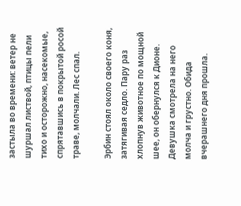застыла во времени: ветер не шуршал листвой, птицы пели тихо и осторожно, насекомые, спрятавшись в покрытой росой траве, молчали. Лес спал.

Эрбин стоял около своего коня, затягивая седло. Пару раз хлопнув животное по мощной шее, он обернулся к Дионе. Девушка смотрела на него молча и грустно. Обида вчерашнего дня прошла.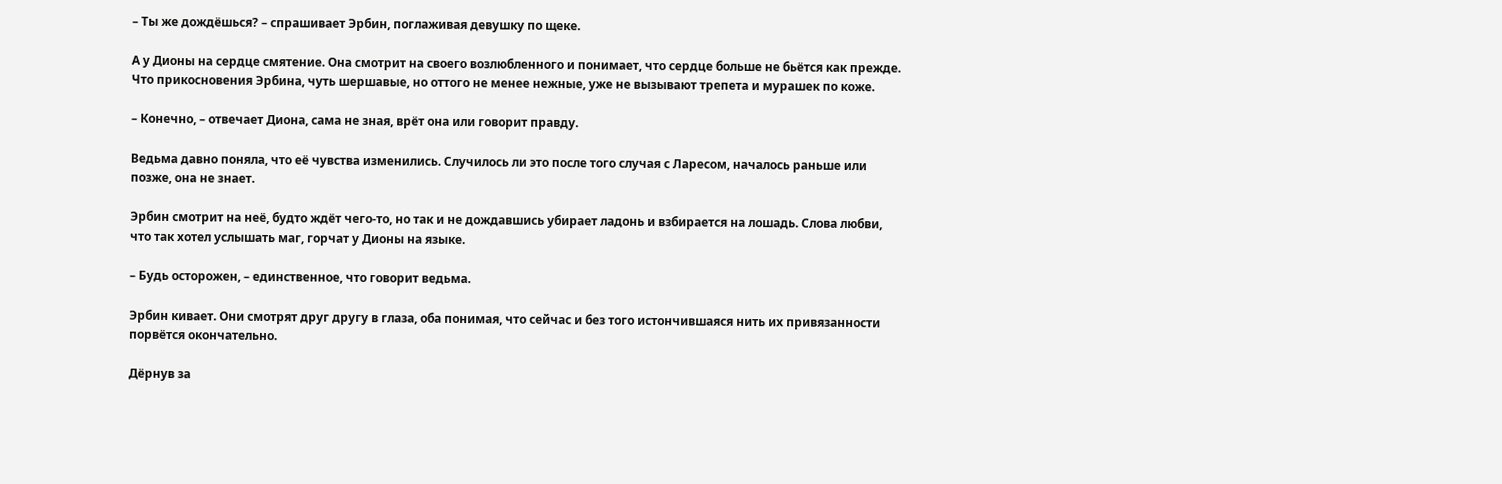– Ты же дождёшься? – спрашивает Эрбин, поглаживая девушку по щеке.

А у Дионы на сердце смятение. Она смотрит на своего возлюбленного и понимает, что сердце больше не бьётся как прежде. Что прикосновения Эрбина, чуть шершавые, но оттого не менее нежные, уже не вызывают трепета и мурашек по коже.

– Конечно, – отвечает Диона, сама не зная, врёт она или говорит правду.

Ведьма давно поняла, что её чувства изменились. Случилось ли это после того случая с Ларесом, началось раньше или позже, она не знает.

Эрбин смотрит на неё, будто ждёт чего-то, но так и не дождавшись убирает ладонь и взбирается на лошадь. Слова любви, что так хотел услышать маг, горчат у Дионы на языке.

– Будь осторожен, – единственное, что говорит ведьма.

Эрбин кивает. Они смотрят друг другу в глаза, оба понимая, что сейчас и без того истончившаяся нить их привязанности порвётся окончательно.

Дёрнув за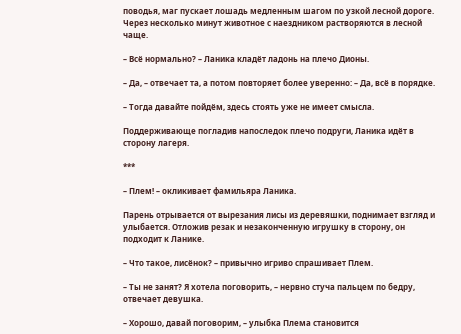поводья, маг пускает лошадь медленным шагом по узкой лесной дороге. Через несколько минут животное с наездником растворяются в лесной чаще.

– Всё нормально? – Ланика кладёт ладонь на плечо Дионы.

– Да, – отвечает та, а потом повторяет более уверенно: – Да, всё в порядке.

– Тогда давайте пойдём, здесь стоять уже не имеет смысла.

Поддерживающе погладив напоследок плечо подруги, Ланика идёт в сторону лагеря.

***

– Плем! – окликивает фамильяра Ланика.

Парень отрывается от вырезания лисы из деревяшки, поднимает взгляд и улыбается. Отложив резак и незаконченную игрушку в сторону, он подходит к Ланике.

– Что такое, лисёнок? – привычно игриво спрашивает Плем.

– Ты не занят? Я хотела поговорить, – нервно стуча пальцем по бедру, отвечает девушка.

– Хорошо, давай поговорим, – улыбка Плема становится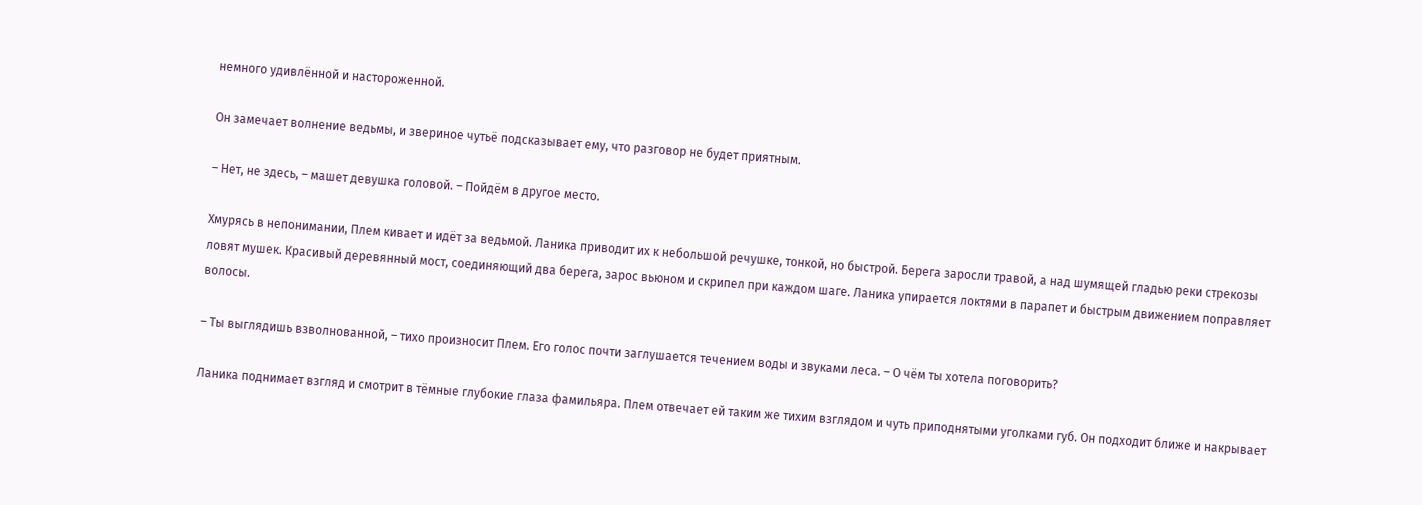немного удивлённой и настороженной.

Он замечает волнение ведьмы, и звериное чутьё подсказывает ему, что разговор не будет приятным.

– Нет, не здесь, – машет девушка головой. – Пойдём в другое место.

Хмурясь в непонимании, Плем кивает и идёт за ведьмой. Ланика приводит их к небольшой речушке, тонкой, но быстрой. Берега заросли травой, а над шумящей гладью реки стрекозы ловят мушек. Красивый деревянный мост, соединяющий два берега, зарос вьюном и скрипел при каждом шаге. Ланика упирается локтями в парапет и быстрым движением поправляет волосы.

– Ты выглядишь взволнованной, – тихо произносит Плем. Его голос почти заглушается течением воды и звуками леса. – О чём ты хотела поговорить?

Ланика поднимает взгляд и смотрит в тёмные глубокие глаза фамильяра. Плем отвечает ей таким же тихим взглядом и чуть приподнятыми уголками губ. Он подходит ближе и накрывает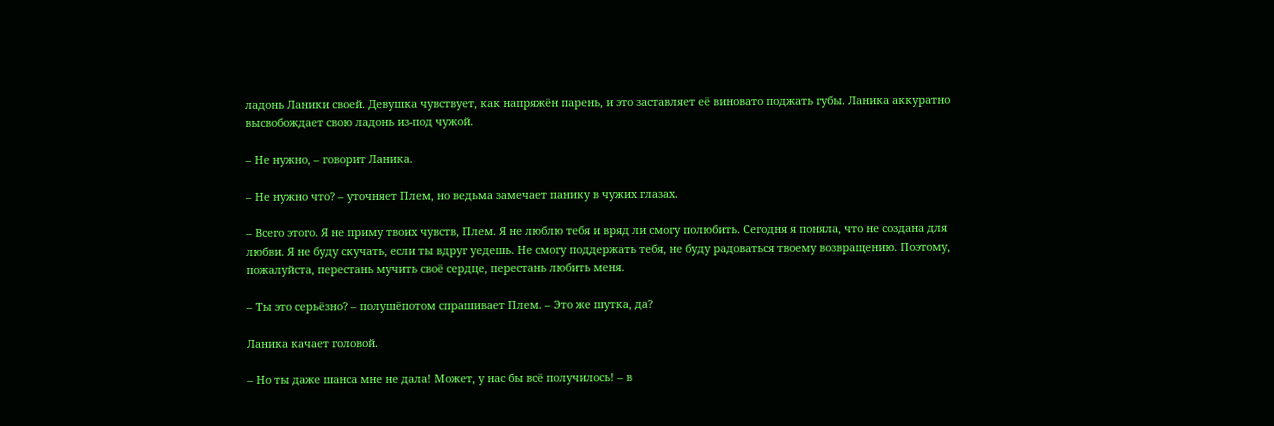ладонь Ланики своей. Девушка чувствует, как напряжён парень, и это заставляет её виновато поджать губы. Ланика аккуратно высвобождает свою ладонь из-под чужой.

– Не нужно, – говорит Ланика.

– Не нужно что? – уточняет Плем, но ведьма замечает панику в чужих глазах.

– Всего этого. Я не приму твоих чувств, Плем. Я не люблю тебя и вряд ли смогу полюбить. Сегодня я поняла, что не создана для любви. Я не буду скучать, если ты вдруг уедешь. Не смогу поддержать тебя, не буду радоваться твоему возвращению. Поэтому, пожалуйста, перестань мучить своё сердце, перестань любить меня.

– Ты это серьёзно? – полушёпотом спрашивает Плем. – Это же шутка, да?

Ланика качает головой.

– Но ты даже шанса мне не дала! Может, у нас бы всё получилось! – в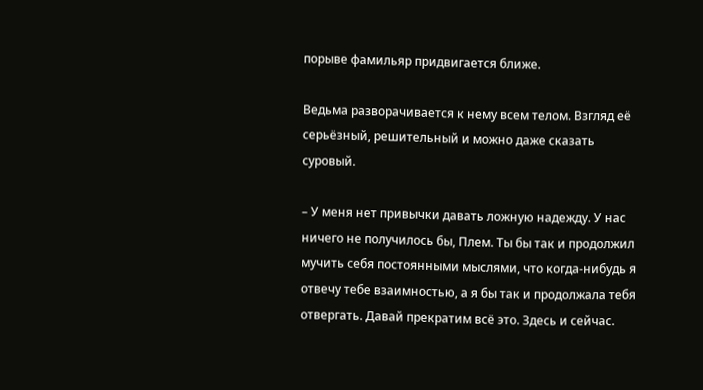порыве фамильяр придвигается ближе.

Ведьма разворачивается к нему всем телом. Взгляд её серьёзный, решительный и можно даже сказать суровый.

– У меня нет привычки давать ложную надежду. У нас ничего не получилось бы, Плем. Ты бы так и продолжил мучить себя постоянными мыслями, что когда-нибудь я отвечу тебе взаимностью, а я бы так и продолжала тебя отвергать. Давай прекратим всё это. Здесь и сейчас.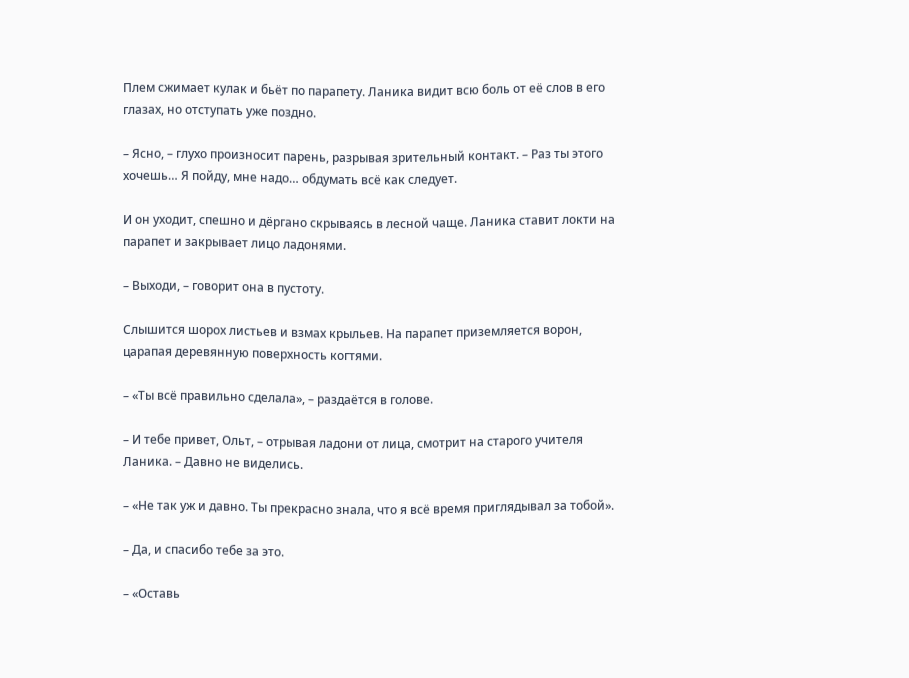Плем сжимает кулак и бьёт по парапету. Ланика видит всю боль от её слов в его глазах, но отступать уже поздно.

– Ясно, – глухо произносит парень, разрывая зрительный контакт. – Раз ты этого хочешь… Я пойду, мне надо… обдумать всё как следует.

И он уходит, спешно и дёргано скрываясь в лесной чаще. Ланика ставит локти на парапет и закрывает лицо ладонями.

– Выходи, – говорит она в пустоту.

Слышится шорох листьев и взмах крыльев. На парапет приземляется ворон, царапая деревянную поверхность когтями.

– «Ты всё правильно сделала», – раздаётся в голове.

– И тебе привет, Ольт, – отрывая ладони от лица, смотрит на старого учителя Ланика. – Давно не виделись.

– «Не так уж и давно. Ты прекрасно знала, что я всё время приглядывал за тобой».

– Да, и спасибо тебе за это.

– «Оставь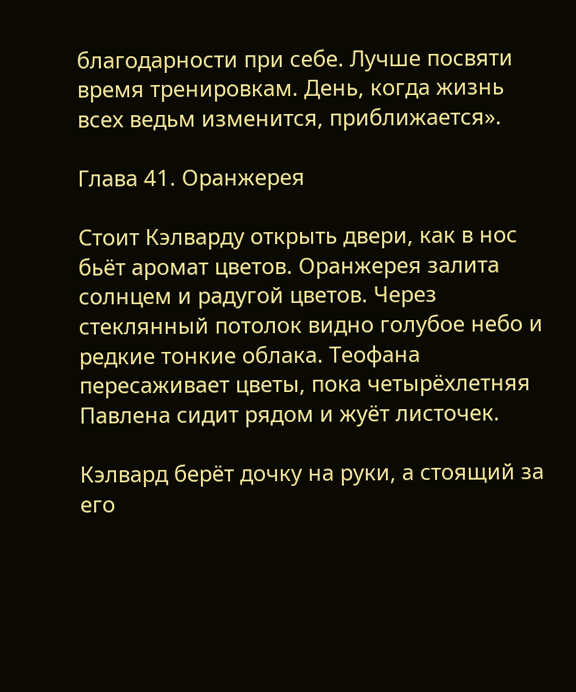благодарности при себе. Лучше посвяти время тренировкам. День, когда жизнь всех ведьм изменится, приближается».

Глава 41. Оранжерея

Стоит Кэлварду открыть двери, как в нос бьёт аромат цветов. Оранжерея залита солнцем и радугой цветов. Через стеклянный потолок видно голубое небо и редкие тонкие облака. Теофана пересаживает цветы, пока четырёхлетняя Павлена сидит рядом и жуёт листочек.

Кэлвард берёт дочку на руки, а стоящий за его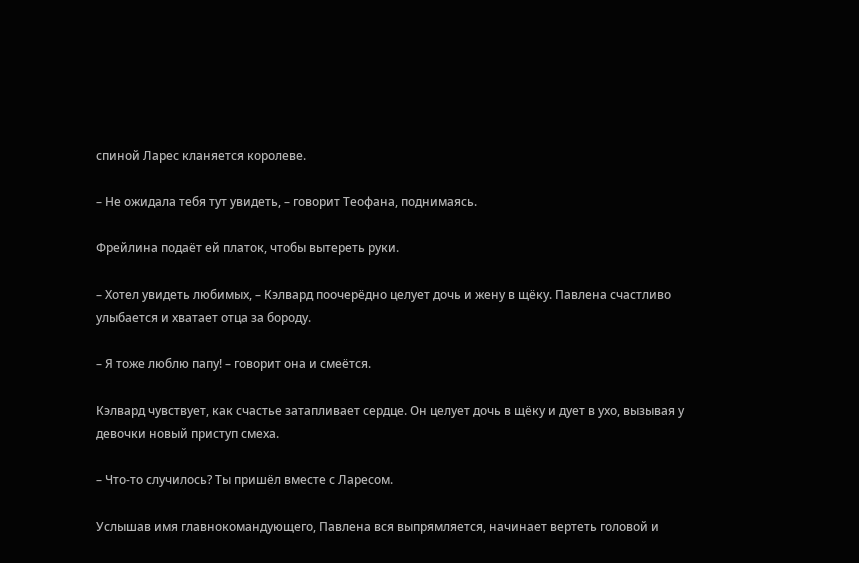спиной Ларес кланяется королеве.

– Не ожидала тебя тут увидеть, – говорит Теофана, поднимаясь.

Фрейлина подаёт ей платок, чтобы вытереть руки.

– Хотел увидеть любимых, – Кэлвард поочерёдно целует дочь и жену в щёку. Павлена счастливо улыбается и хватает отца за бороду.

– Я тоже люблю папу! – говорит она и смеётся.

Кэлвард чувствует, как счастье затапливает сердце. Он целует дочь в щёку и дует в ухо, вызывая у девочки новый приступ смеха.

– Что-то случилось? Ты пришёл вместе с Ларесом.

Услышав имя главнокомандующего, Павлена вся выпрямляется, начинает вертеть головой и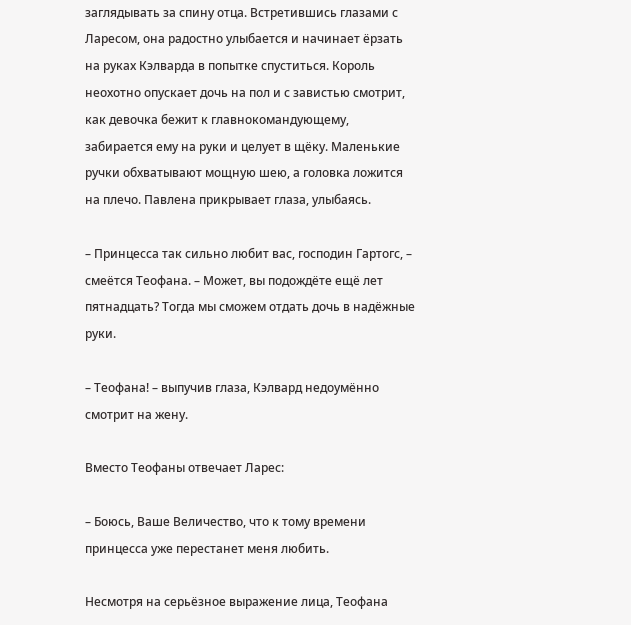заглядывать за спину отца. Встретившись глазами с Ларесом, она радостно улыбается и начинает ёрзать на руках Кэлварда в попытке спуститься. Король неохотно опускает дочь на пол и с завистью смотрит, как девочка бежит к главнокомандующему, забирается ему на руки и целует в щёку. Маленькие ручки обхватывают мощную шею, а головка ложится на плечо. Павлена прикрывает глаза, улыбаясь.

– Принцесса так сильно любит вас, господин Гартогс, – смеётся Теофана. – Может, вы подождёте ещё лет пятнадцать? Тогда мы сможем отдать дочь в надёжные руки.

– Теофана! – выпучив глаза, Кэлвард недоумённо смотрит на жену.

Вместо Теофаны отвечает Ларес:

– Боюсь, Ваше Величество, что к тому времени принцесса уже перестанет меня любить.

Несмотря на серьёзное выражение лица, Теофана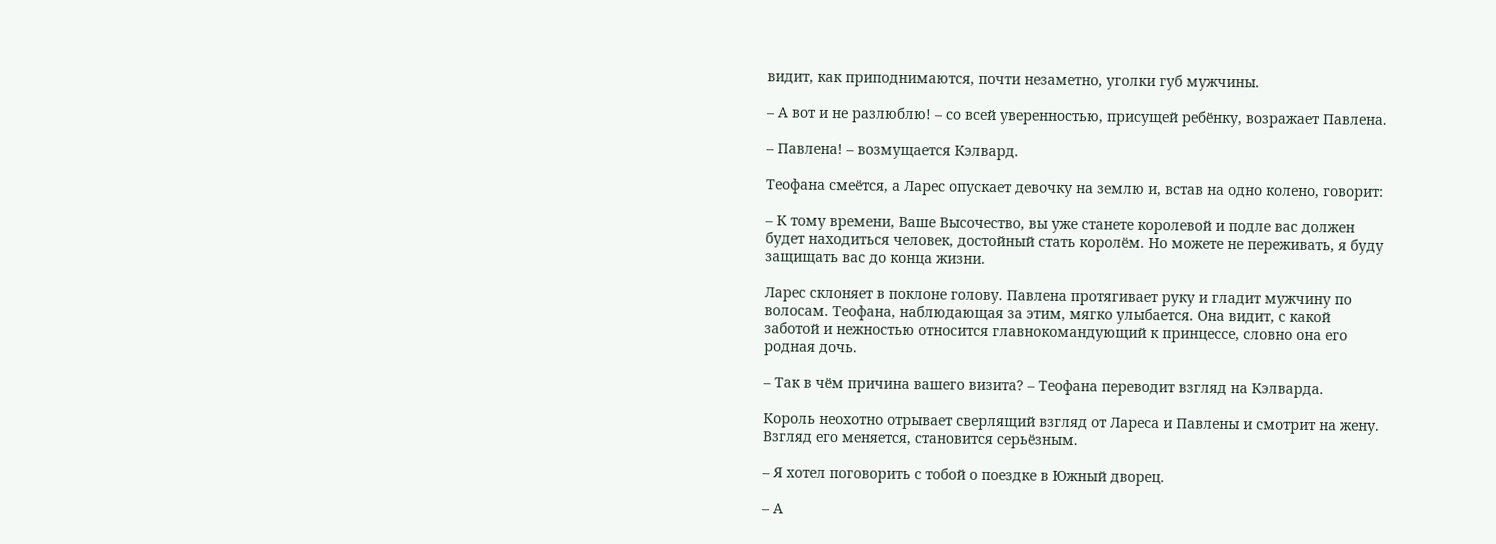видит, как приподнимаются, почти незаметно, уголки губ мужчины.

– А вот и не разлюблю! – со всей уверенностью, присущей ребёнку, возражает Павлена.

– Павлена! – возмущается Кэлвард.

Теофана смеётся, а Ларес опускает девочку на землю и, встав на одно колено, говорит:

– К тому времени, Ваше Высочество, вы уже станете королевой и подле вас должен будет находиться человек, достойный стать королём. Но можете не переживать, я буду защищать вас до конца жизни.

Ларес склоняет в поклоне голову. Павлена протягивает руку и гладит мужчину по волосам. Теофана, наблюдающая за этим, мягко улыбается. Она видит, с какой заботой и нежностью относится главнокомандующий к принцессе, словно она его родная дочь.

– Так в чём причина вашего визита? – Теофана переводит взгляд на Кэлварда.

Король неохотно отрывает сверлящий взгляд от Лареса и Павлены и смотрит на жену. Взгляд его меняется, становится серьёзным.

– Я хотел поговорить с тобой о поездке в Южный дворец.

– А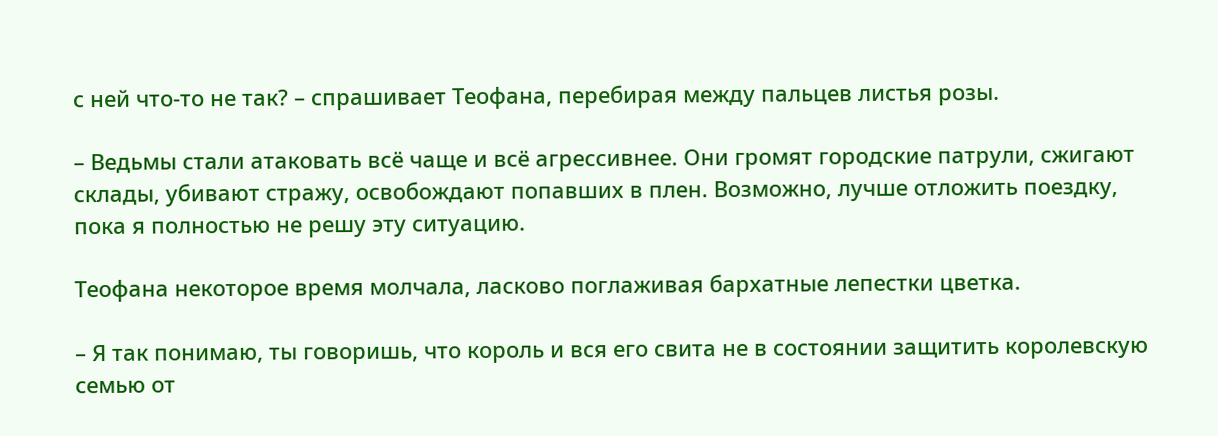с ней что-то не так? – спрашивает Теофана, перебирая между пальцев листья розы.

– Ведьмы стали атаковать всё чаще и всё агрессивнее. Они громят городские патрули, сжигают склады, убивают стражу, освобождают попавших в плен. Возможно, лучше отложить поездку, пока я полностью не решу эту ситуацию.

Теофана некоторое время молчала, ласково поглаживая бархатные лепестки цветка.

– Я так понимаю, ты говоришь, что король и вся его свита не в состоянии защитить королевскую семью от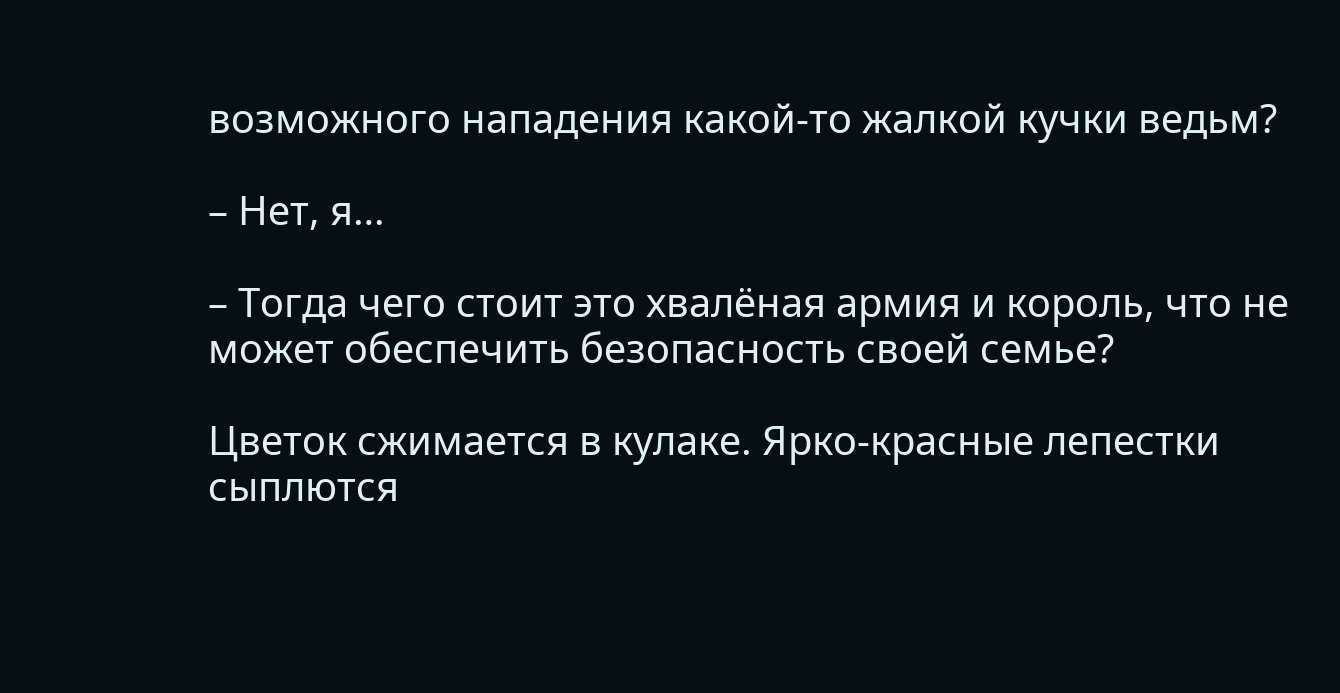возможного нападения какой-то жалкой кучки ведьм?

– Нет, я…

– Тогда чего стоит это хвалёная армия и король, что не может обеспечить безопасность своей семье?

Цветок сжимается в кулаке. Ярко-красные лепестки сыплются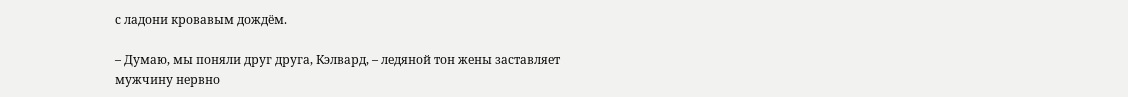с ладони кровавым дождём.

– Думаю, мы поняли друг друга, Кэлвард, – ледяной тон жены заставляет мужчину нервно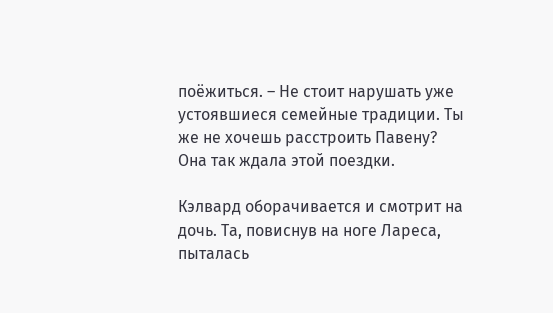поёжиться. – Не стоит нарушать уже устоявшиеся семейные традиции. Ты же не хочешь расстроить Павену? Она так ждала этой поездки.

Кэлвард оборачивается и смотрит на дочь. Та, повиснув на ноге Лареса, пыталась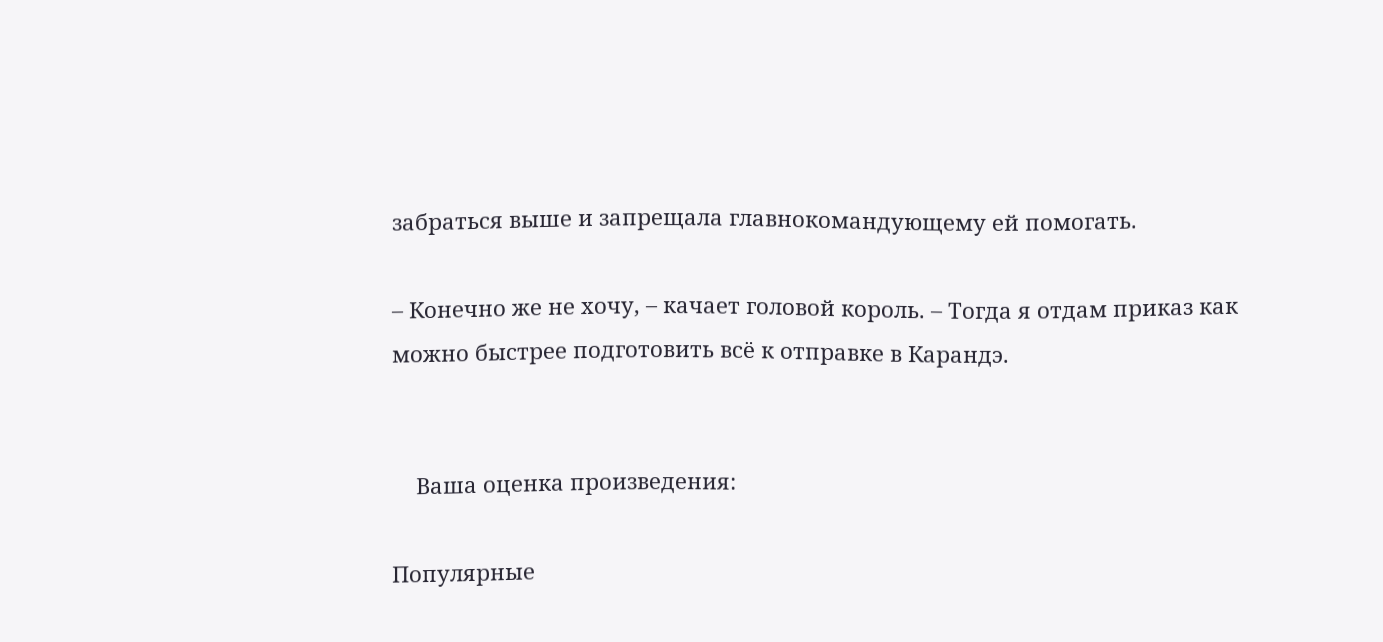забраться выше и запрещала главнокомандующему ей помогать.

– Конечно же не хочу, – качает головой король. – Тогда я отдам приказ как можно быстрее подготовить всё к отправке в Карандэ.


    Ваша оценка произведения:

Популярные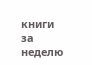книги за неделю